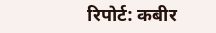रिपोर्ट: कबीर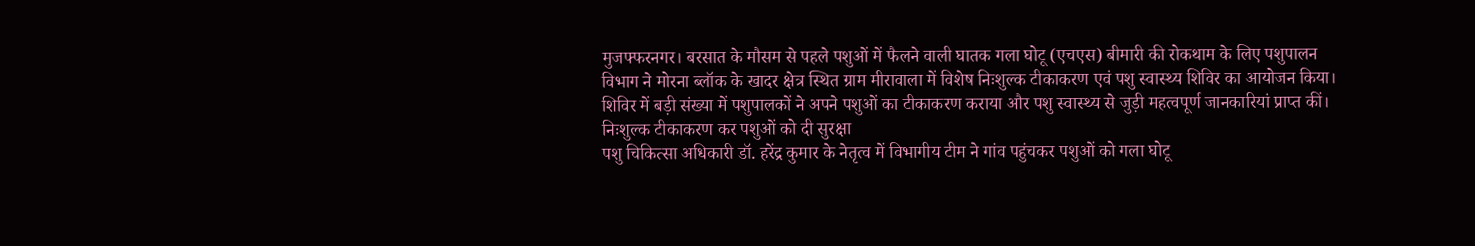मुजफ्फरनगर। बरसात के मौसम से पहले पशुओं में फैलने वाली घातक गला घोटू (एचएस) बीमारी की रोकथाम के लिए पशुपालन विभाग ने मोरना ब्लॉक के खादर क्षेत्र स्थित ग्राम मीरावाला में विशेष निःशुल्क टीकाकरण एवं पशु स्वास्थ्य शिविर का आयोजन किया। शिविर में बड़ी संख्या में पशुपालकों ने अपने पशुओं का टीकाकरण कराया और पशु स्वास्थ्य से जुड़ी महत्वपूर्ण जानकारियां प्राप्त कीं।
निःशुल्क टीकाकरण कर पशुओं को दी सुरक्षा
पशु चिकित्सा अधिकारी डॉ. हरेंद्र कुमार के नेतृत्व में विभागीय टीम ने गांव पहुंचकर पशुओं को गला घोटू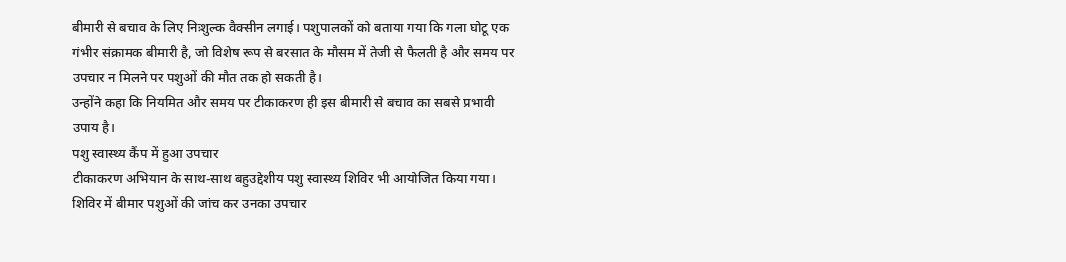बीमारी से बचाव के लिए निःशुल्क वैक्सीन लगाई। पशुपालकों को बताया गया कि गला घोटू एक गंभीर संक्रामक बीमारी है, जो विशेष रूप से बरसात के मौसम में तेजी से फैलती है और समय पर उपचार न मिलने पर पशुओं की मौत तक हो सकती है।
उन्होंने कहा कि नियमित और समय पर टीकाकरण ही इस बीमारी से बचाव का सबसे प्रभावी उपाय है।
पशु स्वास्थ्य कैंप में हुआ उपचार
टीकाकरण अभियान के साथ-साथ बहुउद्देशीय पशु स्वास्थ्य शिविर भी आयोजित किया गया। शिविर में बीमार पशुओं की जांच कर उनका उपचार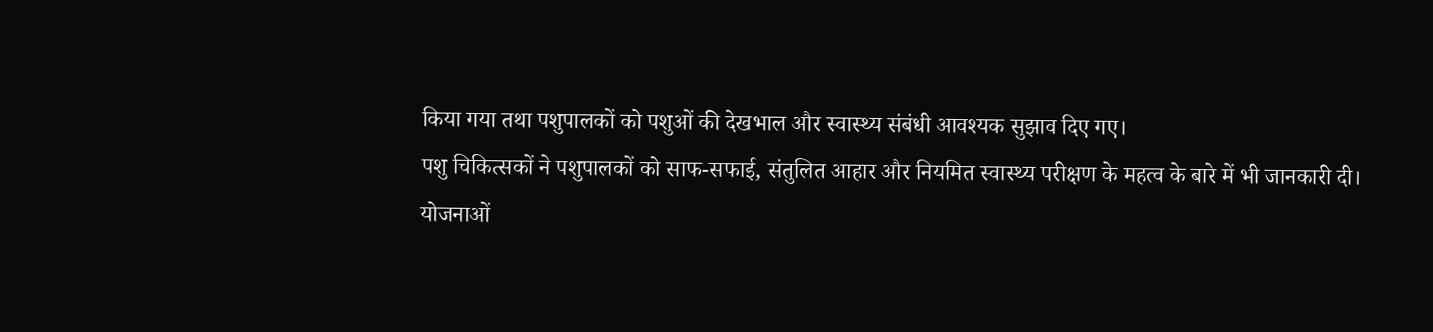किया गया तथा पशुपालकों को पशुओं की देखभाल और स्वास्थ्य संबंधी आवश्यक सुझाव दिए गए।
पशु चिकित्सकों ने पशुपालकों को साफ-सफाई, संतुलित आहार और नियमित स्वास्थ्य परीक्षण के महत्व के बारे में भी जानकारी दी।
योजनाओं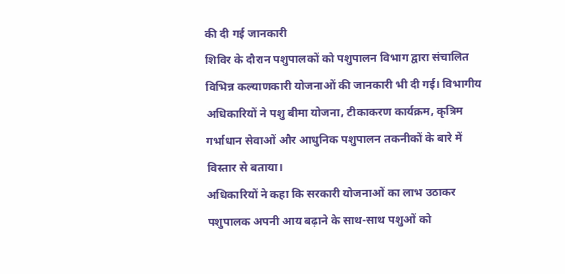की दी गई जानकारी
शिविर के दौरान पशुपालकों को पशुपालन विभाग द्वारा संचालित विभिन्न कल्याणकारी योजनाओं की जानकारी भी दी गई। विभागीय अधिकारियों ने पशु बीमा योजना, टीकाकरण कार्यक्रम, कृत्रिम गर्भाधान सेवाओं और आधुनिक पशुपालन तकनीकों के बारे में विस्तार से बताया।
अधिकारियों ने कहा कि सरकारी योजनाओं का लाभ उठाकर पशुपालक अपनी आय बढ़ाने के साथ-साथ पशुओं को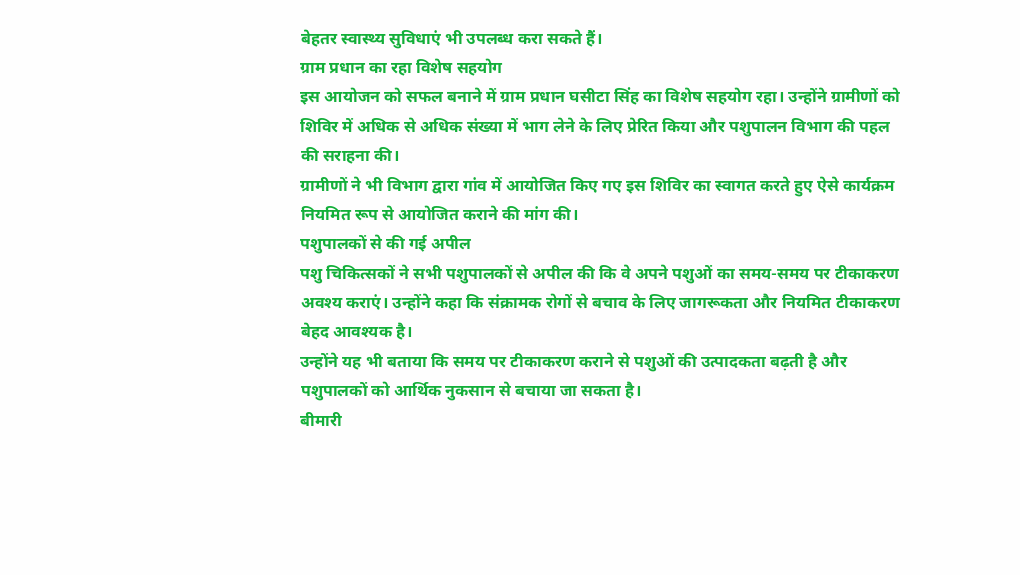बेहतर स्वास्थ्य सुविधाएं भी उपलब्ध करा सकते हैं।
ग्राम प्रधान का रहा विशेष सहयोग
इस आयोजन को सफल बनाने में ग्राम प्रधान घसीटा सिंह का विशेष सहयोग रहा। उन्होंने ग्रामीणों को शिविर में अधिक से अधिक संख्या में भाग लेने के लिए प्रेरित किया और पशुपालन विभाग की पहल की सराहना की।
ग्रामीणों ने भी विभाग द्वारा गांव में आयोजित किए गए इस शिविर का स्वागत करते हुए ऐसे कार्यक्रम नियमित रूप से आयोजित कराने की मांग की।
पशुपालकों से की गई अपील
पशु चिकित्सकों ने सभी पशुपालकों से अपील की कि वे अपने पशुओं का समय-समय पर टीकाकरण अवश्य कराएं। उन्होंने कहा कि संक्रामक रोगों से बचाव के लिए जागरूकता और नियमित टीकाकरण बेहद आवश्यक है।
उन्होंने यह भी बताया कि समय पर टीकाकरण कराने से पशुओं की उत्पादकता बढ़ती है और पशुपालकों को आर्थिक नुकसान से बचाया जा सकता है।
बीमारी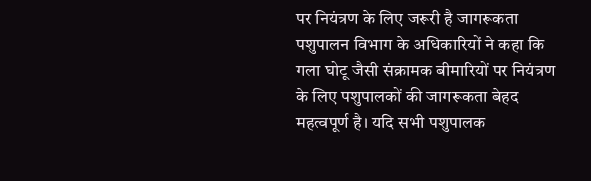पर नियंत्रण के लिए जरूरी है जागरूकता
पशुपालन विभाग के अधिकारियों ने कहा कि गला घोटू जैसी संक्रामक बीमारियों पर नियंत्रण के लिए पशुपालकों की जागरूकता बेहद महत्वपूर्ण है। यदि सभी पशुपालक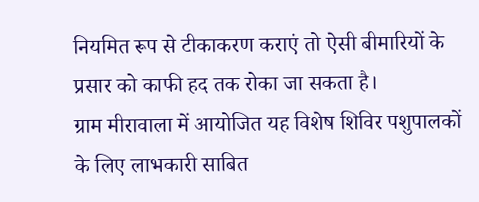नियमित रूप से टीकाकरण कराएं तो ऐसी बीमारियों के प्रसार को काफी हद तक रोका जा सकता है।
ग्राम मीरावाला में आयोजित यह विशेष शिविर पशुपालकों के लिए लाभकारी साबित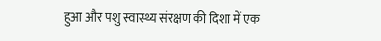हुआ और पशु स्वास्थ्य संरक्षण की दिशा में एक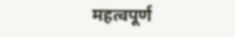महत्वपूर्ण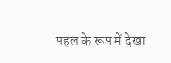पहल के रूप में देखा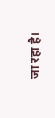जा रहा है।